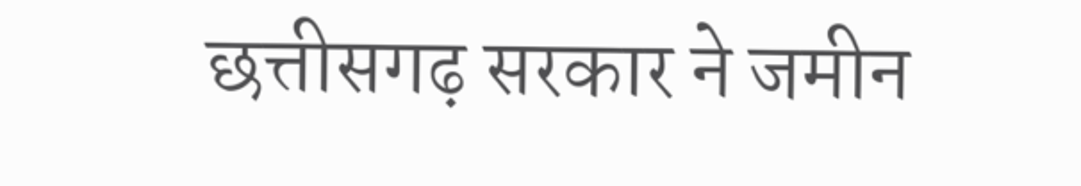छत्तीसगढ़ सरकार ने जमीन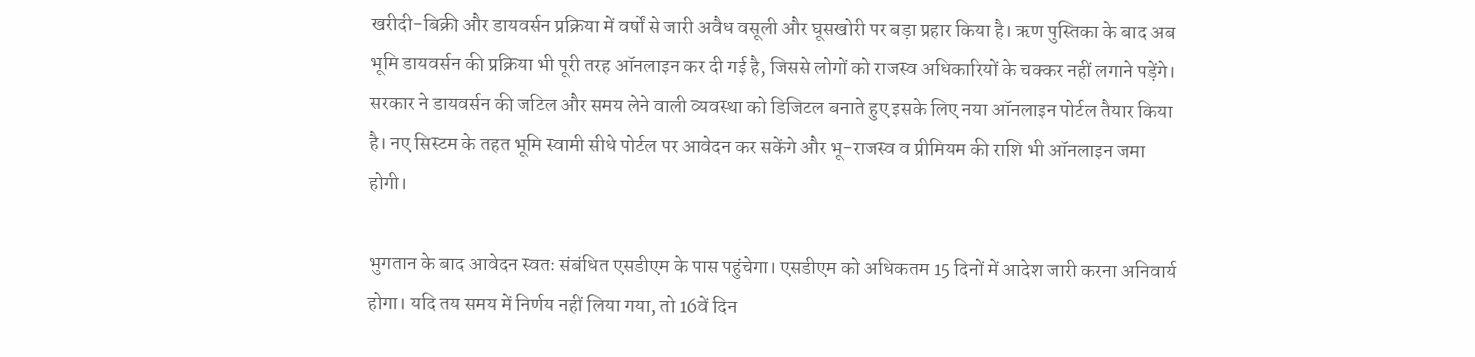खरीदी-बिक्री और डायवर्सन प्रक्रिया में वर्षों से जारी अवैध वसूली और घूसखोरी पर बड़ा प्रहार किया है। ऋण पुस्तिका के बाद अब भूमि डायवर्सन की प्रक्रिया भी पूरी तरह ऑनलाइन कर दी गई है, जिससे लोगों को राजस्व अधिकारियों के चक्कर नहीं लगाने पड़ेंगे।
सरकार ने डायवर्सन की जटिल और समय लेने वाली व्यवस्था को डिजिटल बनाते हुए इसके लिए नया ऑनलाइन पोर्टल तैयार किया है। नए सिस्टम के तहत भूमि स्वामी सीधे पोर्टल पर आवेदन कर सकेंगे और भू-राजस्व व प्रीमियम की राशि भी ऑनलाइन जमा होगी।

भुगतान के बाद आवेदन स्वतः संबंधित एसडीएम के पास पहुंचेगा। एसडीएम को अधिकतम 15 दिनों में आदेश जारी करना अनिवार्य होगा। यदि तय समय में निर्णय नहीं लिया गया, तो 16वें दिन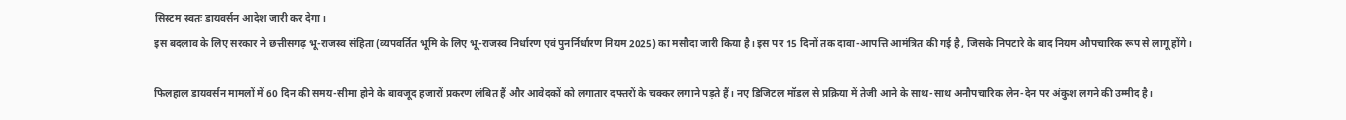सिस्टम स्वतः डायवर्सन आदेश जारी कर देगा।
इस बदलाव के लिए सरकार ने छत्तीसगढ़ भू-राजस्व संहिता (व्यपवर्तित भूमि के लिए भू-राजस्व निर्धारण एवं पुनर्निर्धारण नियम 2025) का मसौदा जारी किया है। इस पर 15 दिनों तक दावा-आपत्ति आमंत्रित की गई है, जिसके निपटारे के बाद नियम औपचारिक रूप से लागू होंगे।

फिलहाल डायवर्सन मामलों में 60 दिन की समय-सीमा होने के बावजूद हजारों प्रकरण लंबित हैं और आवेदकों को लगातार दफ्तरों के चक्कर लगाने पड़ते हैं। नए डिजिटल मॉडल से प्रक्रिया में तेजी आने के साथ-साथ अनौपचारिक लेन-देन पर अंकुश लगने की उम्मीद है।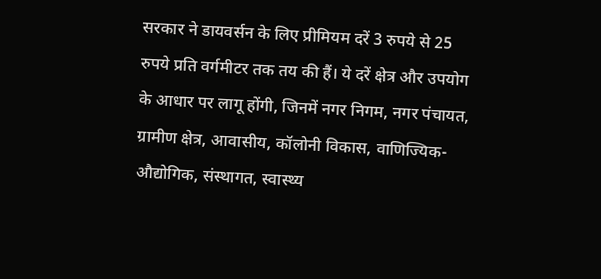सरकार ने डायवर्सन के लिए प्रीमियम दरें 3 रुपये से 25 रुपये प्रति वर्गमीटर तक तय की हैं। ये दरें क्षेत्र और उपयोग के आधार पर लागू होंगी, जिनमें नगर निगम, नगर पंचायत, ग्रामीण क्षेत्र, आवासीय, कॉलोनी विकास, वाणिज्यिक-औद्योगिक, संस्थागत, स्वास्थ्य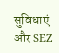सुविधाएं और SEZ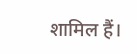शामिल हैं।